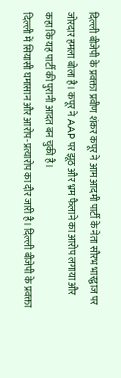दिल्ली बीजेपी के प्रवक्ता प्रवीण शंकर कपूर ने आम आदमी पार्टी के नेता सौरभ भारद्वाज पर जोरदार हमला बोला है। कपूर ने AAP पर झूठ और भ्रम फैलाने का आरोप लगाया और कहा कि यह पार्टी की पुरानी आदत बन चुकी है।
दिल्ली में सियासी घमासान और आरोप-प्रत्यारोप का दौर जारी है। दिल्ली बीजेपी के प्रवक्ता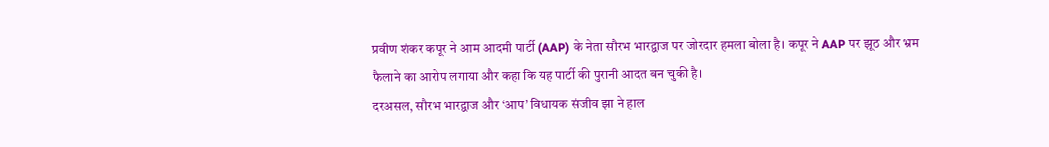प्रवीण शंकर कपूर ने आम आदमी पार्टी (AAP) के नेता सौरभ भारद्वाज पर जोरदार हमला बोला है। कपूर ने AAP पर झूठ और भ्रम फैलाने का आरोप लगाया और कहा कि यह पार्टी की पुरानी आदत बन चुकी है।
दरअसल, सौरभ भारद्वाज और ‘आप’ विधायक संजीव झा ने हाल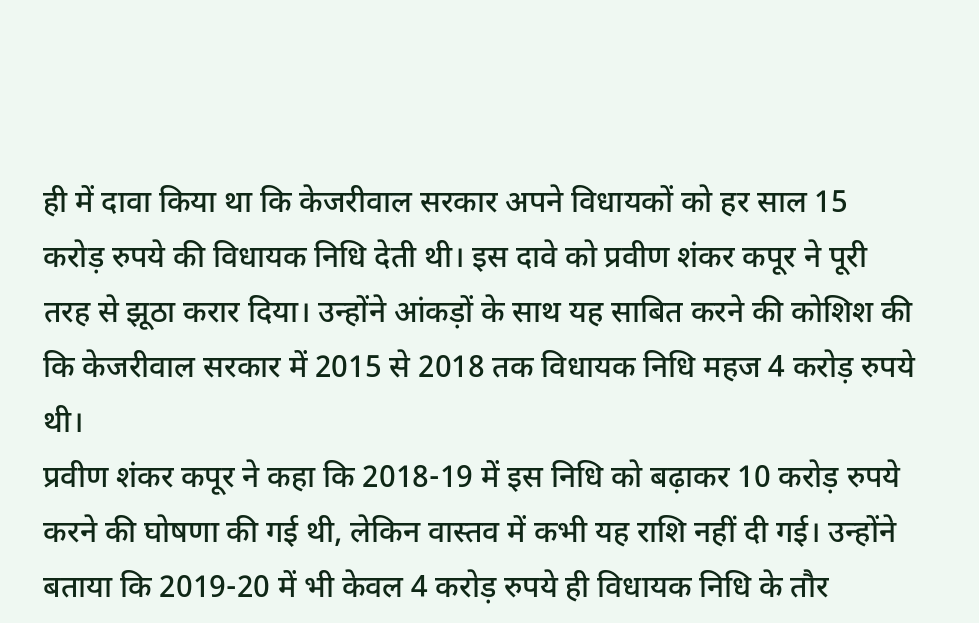ही में दावा किया था कि केजरीवाल सरकार अपने विधायकों को हर साल 15 करोड़ रुपये की विधायक निधि देती थी। इस दावे को प्रवीण शंकर कपूर ने पूरी तरह से झूठा करार दिया। उन्होंने आंकड़ों के साथ यह साबित करने की कोशिश की कि केजरीवाल सरकार में 2015 से 2018 तक विधायक निधि महज 4 करोड़ रुपये थी।
प्रवीण शंकर कपूर ने कहा कि 2018-19 में इस निधि को बढ़ाकर 10 करोड़ रुपये करने की घोषणा की गई थी, लेकिन वास्तव में कभी यह राशि नहीं दी गई। उन्होंने बताया कि 2019-20 में भी केवल 4 करोड़ रुपये ही विधायक निधि के तौर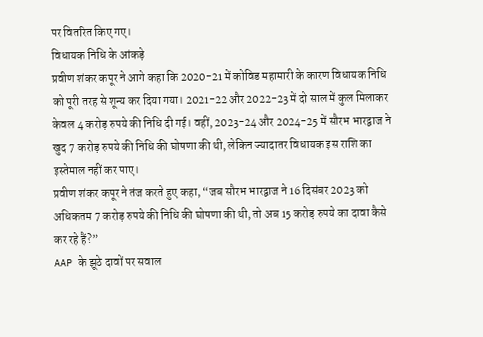पर वितरित किए गए।
विधायक निधि के आंकड़े
प्रवीण शंकर कपूर ने आगे कहा कि 2020-21 में कोविड महामारी के कारण विधायक निधि को पूरी तरह से शून्य कर दिया गया। 2021-22 और 2022-23 में दो साल में कुल मिलाकर केवल 4 करोड़ रुपये की निधि दी गई। वहीं, 2023-24 और 2024-25 में सौरभ भारद्वाज ने खुद 7 करोड़ रुपये की निधि की घोषणा की थी, लेकिन ज्यादातर विधायक इस राशि का इस्तेमाल नहीं कर पाए।
प्रवीण शंकर कपूर ने तंज करते हुए कहा, “जब सौरभ भारद्वाज ने 16 दिसंबर 2023 को अधिकतम 7 करोड़ रुपये की निधि की घोषणा की थी, तो अब 15 करोड़ रुपये का दावा कैसे कर रहे हैं?”
AAP के झूठे दावों पर सवाल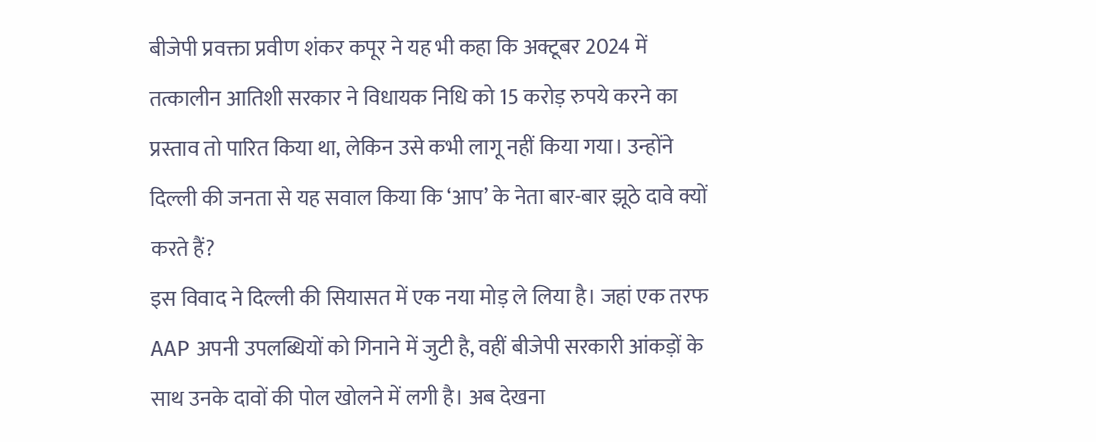बीजेपी प्रवक्ता प्रवीण शंकर कपूर ने यह भी कहा कि अक्टूबर 2024 में तत्कालीन आतिशी सरकार ने विधायक निधि को 15 करोड़ रुपये करने का प्रस्ताव तो पारित किया था, लेकिन उसे कभी लागू नहीं किया गया। उन्होंने दिल्ली की जनता से यह सवाल किया कि ‘आप’ के नेता बार-बार झूठे दावे क्यों करते हैं?
इस विवाद ने दिल्ली की सियासत में एक नया मोड़ ले लिया है। जहां एक तरफ AAP अपनी उपलब्धियों को गिनाने में जुटी है, वहीं बीजेपी सरकारी आंकड़ों के साथ उनके दावों की पोल खोलने में लगी है। अब देखना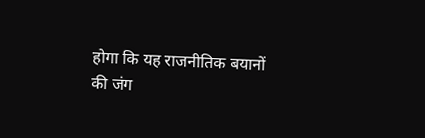होगा कि यह राजनीतिक बयानों की जंग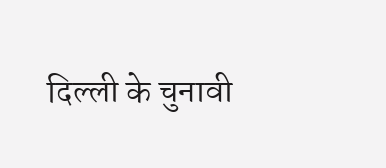दिल्ली के चुनावी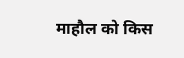माहौल को किस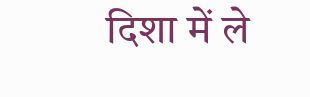दिशा में ले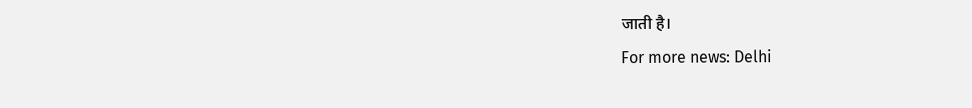जाती है।
For more news: Delhi